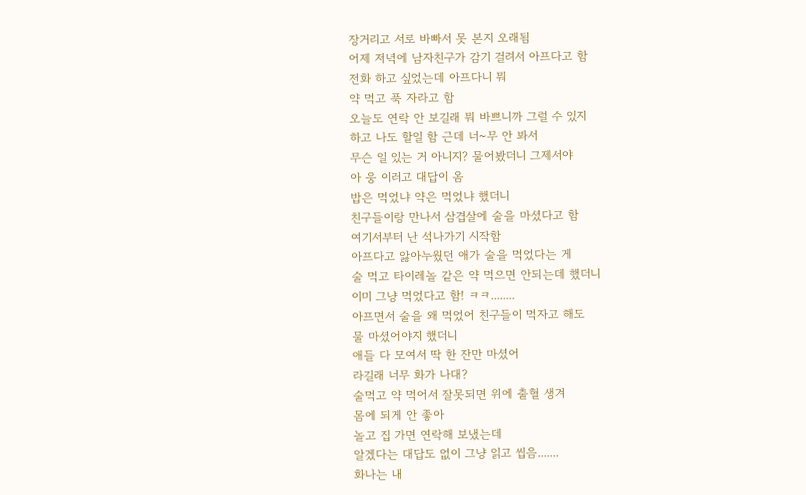장거리고 서로 바빠서 못 본지 오래됨
어제 저녁에 남자친구가 감기 걸려서 아프다고 함
전화 하고 싶었는데 아프다니 뭐
약 먹고 푹 자라고 함
오늘도 연락 안 보길래 뭐 바쁘니까 그럴 수 있지
하고 나도 할일 함 근데 너~무 안 봐서
무슨 일 있는 거 아니지? 물어봤더니 그제서야
아 웅 이러고 대답이 옴
밥은 먹었냐 약은 먹었냐 했더니
친구들이랑 만나서 삼겹살에 술을 마셨다고 함
여기서부터 난 석나가기 시작함
아프다고 앓아누웠던 애가 술을 먹었다는 게
술 먹고 타이레놀 같은 약 먹으면 안되는데 했더니
이미 그냥 먹었다고 함! ㅋㅋ........
아프면서 술을 왜 먹었어 친구들이 먹자고 해도
물 마셨어야지 했더니
애들 다 모여서 딱 한 잔만 마셨어
라길래 너무 화가 나대?
술먹고 약 먹어서 잘못되면 위에 출혈 생겨
몸에 되게 안 좋아
놀고 집 가면 연락해 보냈는데
알겠다는 대답도 없이 그냥 읽고 씹음.......
화나는 내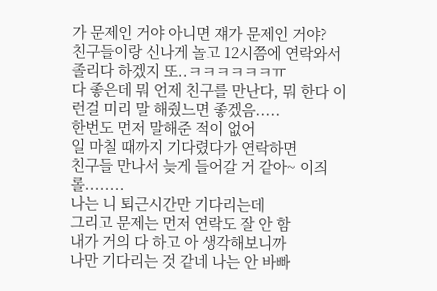가 문제인 거야 아니면 쟤가 문제인 거야?
친구들이랑 신나게 놀고 12시쯤에 연락와서
졸리다 하겠지 또..ㅋㅋㅋㅋㅋㅋㅠ
다 좋은데 뭐 언제 친구를 만난다, 뭐 한다 이런걸 미리 말 해줬느면 좋겠음.....
한번도 먼저 말해준 적이 없어
일 마칠 때까지 기다렸다가 연락하면
친구들 만나서 늦게 들어갈 거 같아~ 이즤롤........
나는 니 퇴근시간만 기다리는데
그리고 문제는 먼저 연락도 잘 안 함
내가 거의 다 하고 아 생각해보니까
나만 기다리는 것 같네 나는 안 바빠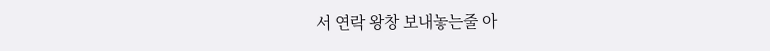서 연락 왕창 보내놓는줄 아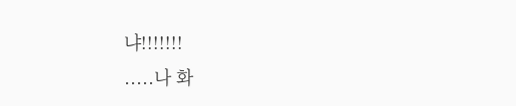냐!!!!!!!
.....나 화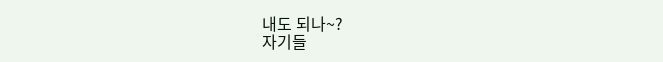내도 되나~?
자기들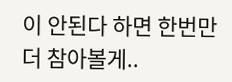이 안된다 하면 한번만 더 참아볼게..